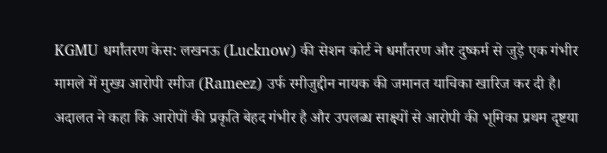KGMU धर्मांतरण केस: लखनऊ (Lucknow) की सेशन कोर्ट ने धर्मांतरण और दुष्कर्म से जुड़े एक गंभीर मामले में मुख्य आरोपी रमीज (Rameez) उर्फ रमीजुद्दीन नायक की जमानत याचिका खारिज कर दी है। अदालत ने कहा कि आरोपों की प्रकृति बेहद गंभीर है और उपलब्ध साक्ष्यों से आरोपी की भूमिका प्रथम दृष्टया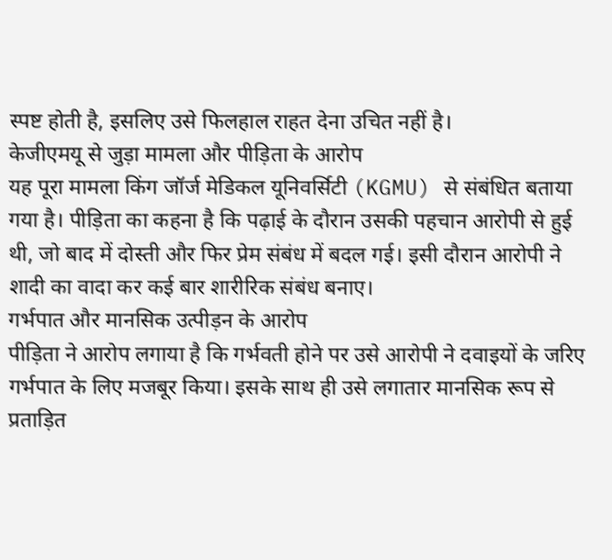स्पष्ट होती है, इसलिए उसे फिलहाल राहत देना उचित नहीं है।
केजीएमयू से जुड़ा मामला और पीड़िता के आरोप
यह पूरा मामला किंग जॉर्ज मेडिकल यूनिवर्सिटी (KGMU) से संबंधित बताया गया है। पीड़िता का कहना है कि पढ़ाई के दौरान उसकी पहचान आरोपी से हुई थी, जो बाद में दोस्ती और फिर प्रेम संबंध में बदल गई। इसी दौरान आरोपी ने शादी का वादा कर कई बार शारीरिक संबंध बनाए।
गर्भपात और मानसिक उत्पीड़न के आरोप
पीड़िता ने आरोप लगाया है कि गर्भवती होने पर उसे आरोपी ने दवाइयों के जरिए गर्भपात के लिए मजबूर किया। इसके साथ ही उसे लगातार मानसिक रूप से प्रताड़ित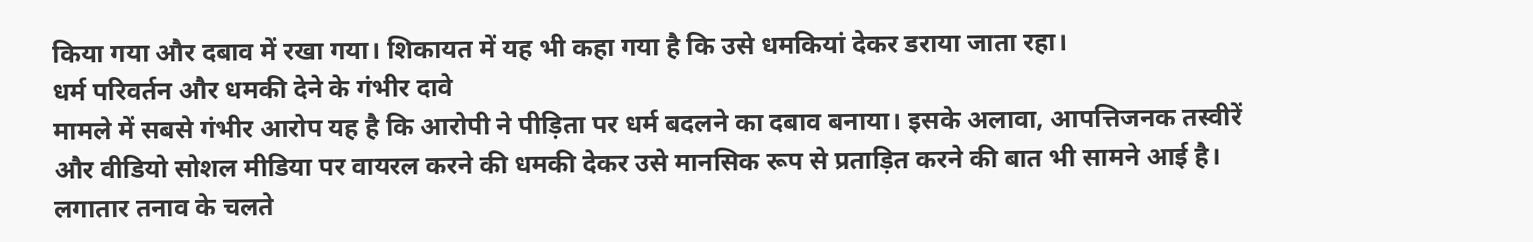किया गया और दबाव में रखा गया। शिकायत में यह भी कहा गया है कि उसे धमकियां देकर डराया जाता रहा।
धर्म परिवर्तन और धमकी देने के गंभीर दावे
मामले में सबसे गंभीर आरोप यह है कि आरोपी ने पीड़िता पर धर्म बदलने का दबाव बनाया। इसके अलावा, आपत्तिजनक तस्वीरें और वीडियो सोशल मीडिया पर वायरल करने की धमकी देकर उसे मानसिक रूप से प्रताड़ित करने की बात भी सामने आई है। लगातार तनाव के चलते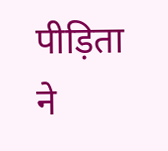पीड़िता ने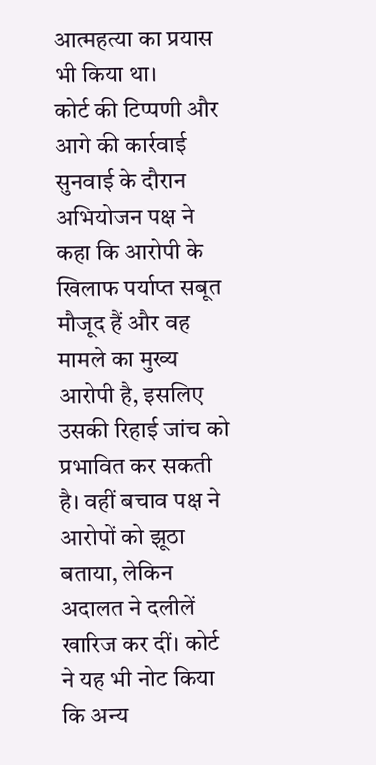आत्महत्या का प्रयास भी किया था।
कोर्ट की टिप्पणी और आगे की कार्रवाई
सुनवाई के दौरान अभियोजन पक्ष ने कहा कि आरोपी के खिलाफ पर्याप्त सबूत मौजूद हैं और वह मामले का मुख्य आरोपी है, इसलिए उसकी रिहाई जांच को प्रभावित कर सकती है। वहीं बचाव पक्ष ने आरोपों को झूठा बताया, लेकिन अदालत ने दलीलें खारिज कर दीं। कोर्ट ने यह भी नोट किया कि अन्य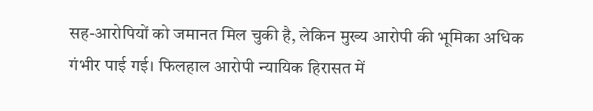सह-आरोपियों को जमानत मिल चुकी है, लेकिन मुख्य आरोपी की भूमिका अधिक गंभीर पाई गई। फिलहाल आरोपी न्यायिक हिरासत में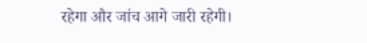रहेगा और जांच आगे जारी रहेगी।